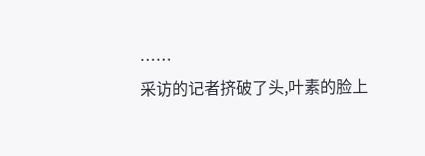……
采访的记者挤破了头,叶素的脸上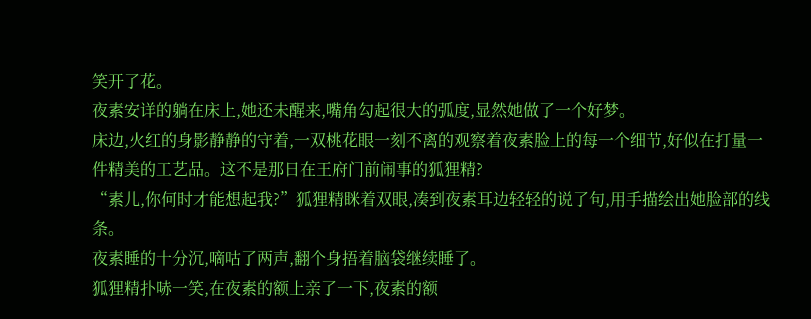笑开了花。
夜素安详的躺在床上,她还未醒来,嘴角勾起很大的弧度,显然她做了一个好梦。
床边,火红的身影静静的守着,一双桃花眼一刻不离的观察着夜素脸上的每一个细节,好似在打量一件精美的工艺品。这不是那日在王府门前闹事的狐狸精?
“素儿,你何时才能想起我?”狐狸精眯着双眼,凑到夜素耳边轻轻的说了句,用手描绘出她脸部的线条。
夜素睡的十分沉,嘀咕了两声,翻个身捂着脑袋继续睡了。
狐狸精扑哧一笑,在夜素的额上亲了一下,夜素的额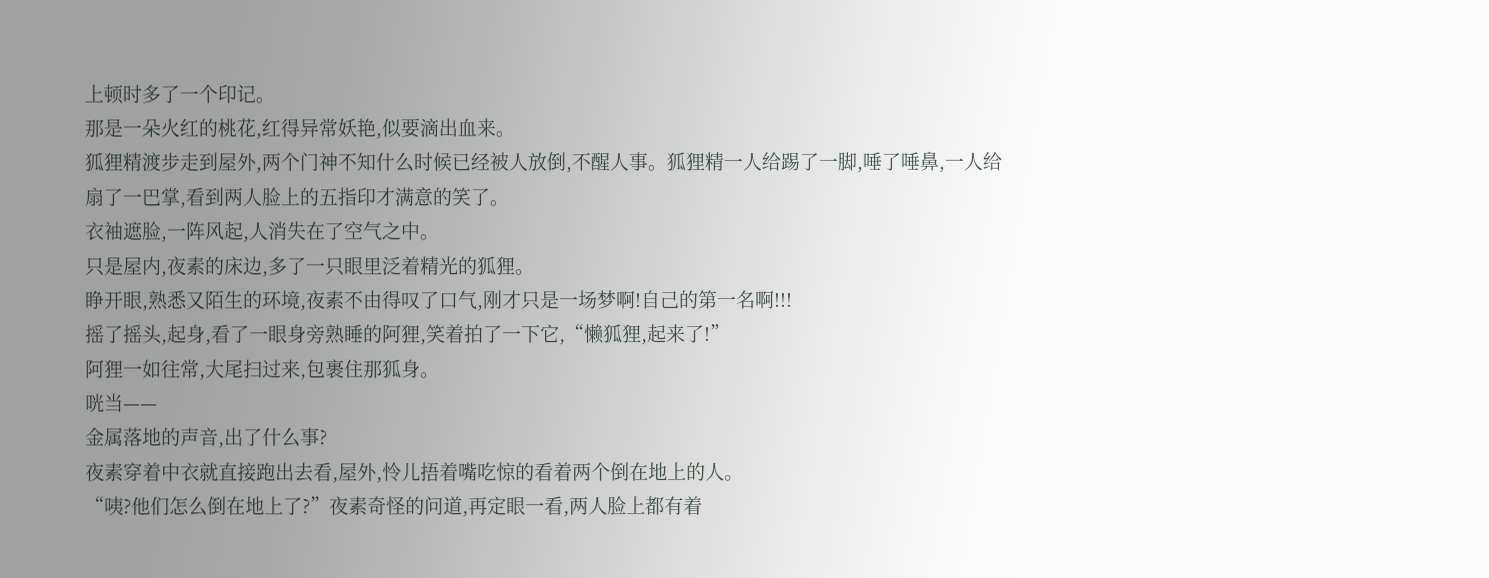上顿时多了一个印记。
那是一朵火红的桃花,红得异常妖艳,似要滴出血来。
狐狸精渡步走到屋外,两个门神不知什么时候已经被人放倒,不醒人事。狐狸精一人给踢了一脚,唾了唾鼻,一人给扇了一巴掌,看到两人脸上的五指印才满意的笑了。
衣袖遮脸,一阵风起,人消失在了空气之中。
只是屋内,夜素的床边,多了一只眼里泛着精光的狐狸。
睁开眼,熟悉又陌生的环境,夜素不由得叹了口气,刚才只是一场梦啊!自己的第一名啊!!!
摇了摇头,起身,看了一眼身旁熟睡的阿狸,笑着拍了一下它,“懒狐狸,起来了!”
阿狸一如往常,大尾扫过来,包裹住那狐身。
咣当——
金属落地的声音,出了什么事?
夜素穿着中衣就直接跑出去看,屋外,怜儿捂着嘴吃惊的看着两个倒在地上的人。
“咦?他们怎么倒在地上了?”夜素奇怪的问道,再定眼一看,两人脸上都有着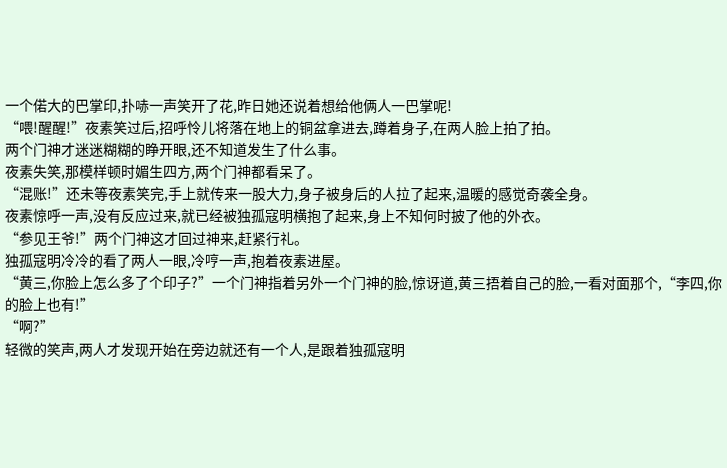一个偌大的巴掌印,扑哧一声笑开了花,昨日她还说着想给他俩人一巴掌呢!
“喂!醒醒!”夜素笑过后,招呼怜儿将落在地上的铜盆拿进去,蹲着身子,在两人脸上拍了拍。
两个门神才迷迷糊糊的睁开眼,还不知道发生了什么事。
夜素失笑,那模样顿时媚生四方,两个门神都看呆了。
“混账!”还未等夜素笑完,手上就传来一股大力,身子被身后的人拉了起来,温暖的感觉奇袭全身。
夜素惊呼一声,没有反应过来,就已经被独孤寇明横抱了起来,身上不知何时披了他的外衣。
“参见王爷!”两个门神这才回过神来,赶紧行礼。
独孤寇明冷冷的看了两人一眼,冷哼一声,抱着夜素进屋。
“黄三,你脸上怎么多了个印子?”一个门神指着另外一个门神的脸,惊讶道,黄三捂着自己的脸,一看对面那个,“李四,你的脸上也有!”
“啊?”
轻微的笑声,两人才发现开始在旁边就还有一个人,是跟着独孤寇明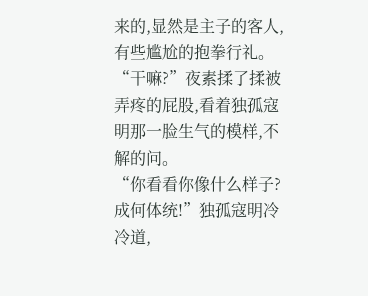来的,显然是主子的客人,有些尴尬的抱拳行礼。
“干嘛?”夜素揉了揉被弄疼的屁股,看着独孤寇明那一脸生气的模样,不解的问。
“你看看你像什么样子?成何体统!”独孤寇明冷冷道,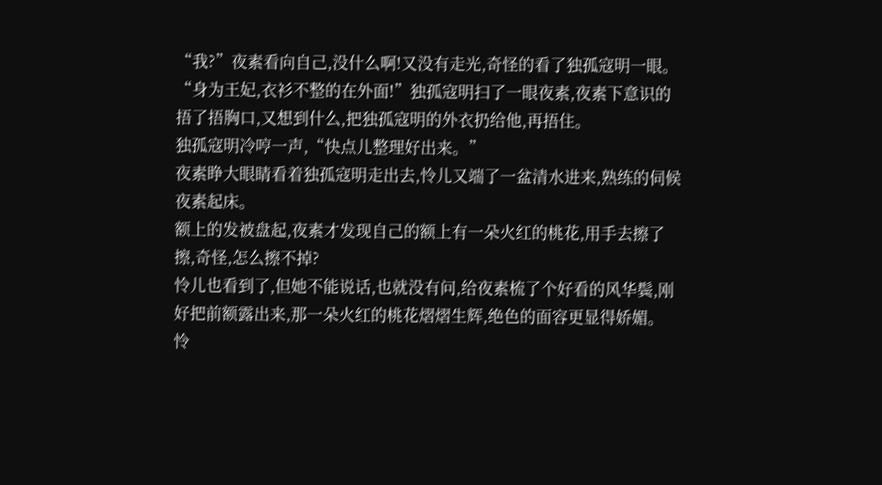“我?”夜素看向自己,没什么啊!又没有走光,奇怪的看了独孤寇明一眼。
“身为王妃,衣衫不整的在外面!”独孤寇明扫了一眼夜素,夜素下意识的捂了捂胸口,又想到什么,把独孤寇明的外衣扔给他,再捂住。
独孤寇明冷哼一声,“快点儿整理好出来。”
夜素睁大眼睛看着独孤寇明走出去,怜儿又端了一盆清水进来,熟练的伺候夜素起床。
额上的发被盘起,夜素才发现自己的额上有一朵火红的桃花,用手去擦了擦,奇怪,怎么擦不掉?
怜儿也看到了,但她不能说话,也就没有问,给夜素梳了个好看的风华鬓,刚好把前额露出来,那一朵火红的桃花熠熠生辉,绝色的面容更显得娇媚。
怜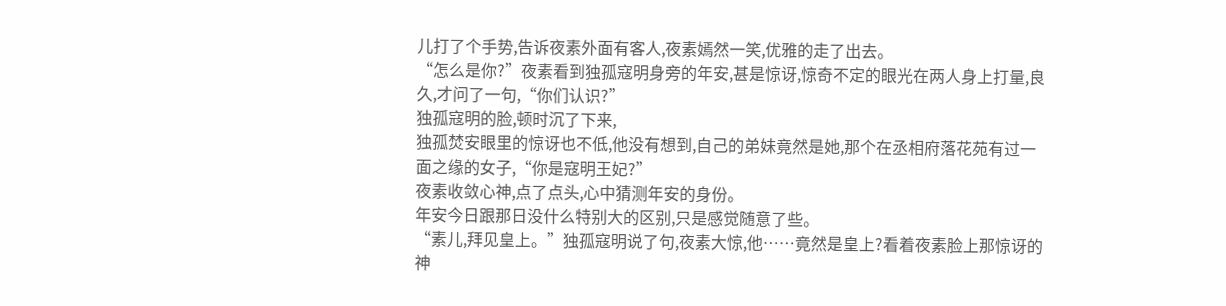儿打了个手势,告诉夜素外面有客人,夜素嫣然一笑,优雅的走了出去。
“怎么是你?”夜素看到独孤寇明身旁的年安,甚是惊讶,惊奇不定的眼光在两人身上打量,良久,才问了一句,“你们认识?”
独孤寇明的脸,顿时沉了下来,
独孤焚安眼里的惊讶也不低,他没有想到,自己的弟妹竟然是她,那个在丞相府落花苑有过一面之缘的女子,“你是寇明王妃?”
夜素收敛心神,点了点头,心中猜测年安的身份。
年安今日跟那日没什么特别大的区别,只是感觉随意了些。
“素儿,拜见皇上。”独孤寇明说了句,夜素大惊,他……竟然是皇上?看着夜素脸上那惊讶的神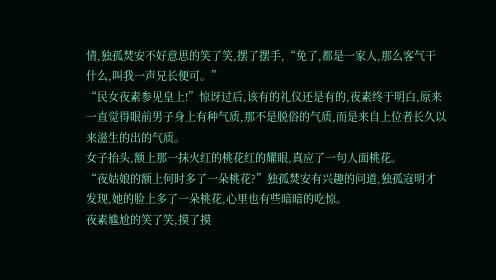情,独孤焚安不好意思的笑了笑,摆了摆手,“免了,都是一家人,那么客气干什么,叫我一声兄长便可。”
“民女夜素参见皇上!”惊讶过后,该有的礼仪还是有的,夜素终于明白,原来一直觉得眼前男子身上有种气质,那不是脱俗的气质,而是来自上位者长久以来滋生的出的气质。
女子抬头,额上那一抹火红的桃花红的耀眼,真应了一句人面桃花。
“夜姑娘的额上何时多了一朵桃花?”独孤焚安有兴趣的问道,独孤寇明才发现,她的脸上多了一朵桃花,心里也有些暗暗的吃惊。
夜素尴尬的笑了笑,摸了摸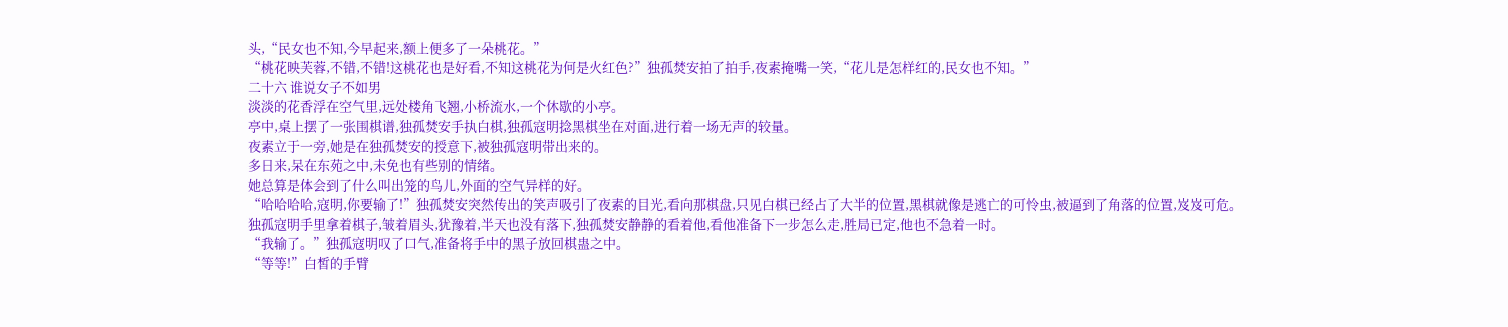头,“民女也不知,今早起来,额上便多了一朵桃花。”
“桃花映芙蓉,不错,不错!这桃花也是好看,不知这桃花为何是火红色?”独孤焚安拍了拍手,夜素掩嘴一笑,“花儿是怎样红的,民女也不知。”
二十六 谁说女子不如男
淡淡的花香浮在空气里,远处楼角飞翘,小桥流水,一个休歇的小亭。
亭中,桌上摆了一张围棋谱,独孤焚安手执白棋,独孤寇明捻黑棋坐在对面,进行着一场无声的较量。
夜素立于一旁,她是在独孤焚安的授意下,被独孤寇明带出来的。
多日来,呆在东苑之中,未免也有些别的情绪。
她总算是体会到了什么叫出笼的鸟儿,外面的空气异样的好。
“哈哈哈哈,寇明,你要输了!”独孤焚安突然传出的笑声吸引了夜素的目光,看向那棋盘,只见白棋已经占了大半的位置,黑棋就像是逃亡的可怜虫,被逼到了角落的位置,岌岌可危。
独孤寇明手里拿着棋子,皱着眉头,犹豫着,半天也没有落下,独孤焚安静静的看着他,看他准备下一步怎么走,胜局已定,他也不急着一时。
“我输了。”独孤寇明叹了口气,准备将手中的黑子放回棋蛊之中。
“等等!”白皙的手臂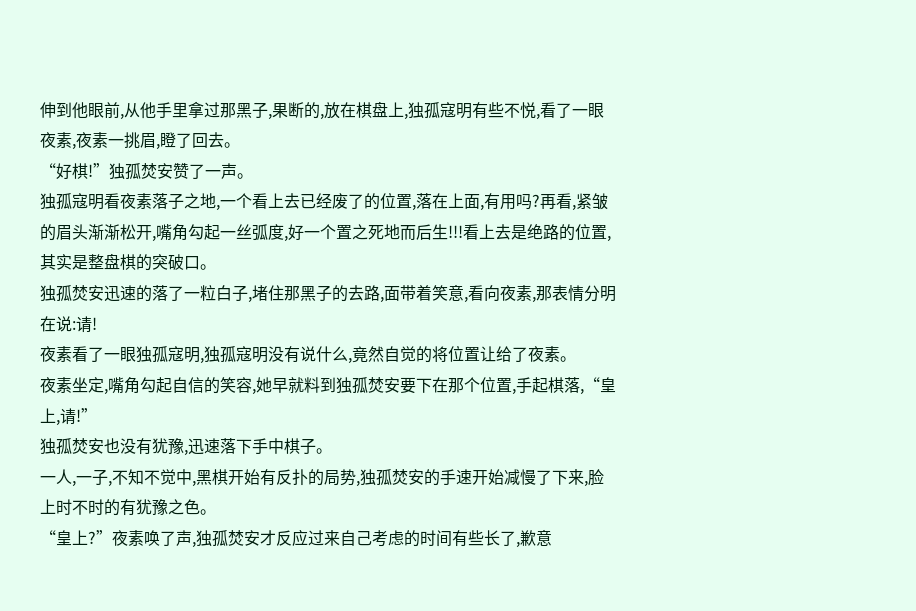伸到他眼前,从他手里拿过那黑子,果断的,放在棋盘上,独孤寇明有些不悦,看了一眼夜素,夜素一挑眉,瞪了回去。
“好棋!”独孤焚安赞了一声。
独孤寇明看夜素落子之地,一个看上去已经废了的位置,落在上面,有用吗?再看,紧皱的眉头渐渐松开,嘴角勾起一丝弧度,好一个置之死地而后生!!!看上去是绝路的位置,其实是整盘棋的突破口。
独孤焚安迅速的落了一粒白子,堵住那黑子的去路,面带着笑意,看向夜素,那表情分明在说:请!
夜素看了一眼独孤寇明,独孤寇明没有说什么,竟然自觉的将位置让给了夜素。
夜素坐定,嘴角勾起自信的笑容,她早就料到独孤焚安要下在那个位置,手起棋落,“皇上,请!”
独孤焚安也没有犹豫,迅速落下手中棋子。
一人,一子,不知不觉中,黑棋开始有反扑的局势,独孤焚安的手速开始减慢了下来,脸上时不时的有犹豫之色。
“皇上?”夜素唤了声,独孤焚安才反应过来自己考虑的时间有些长了,歉意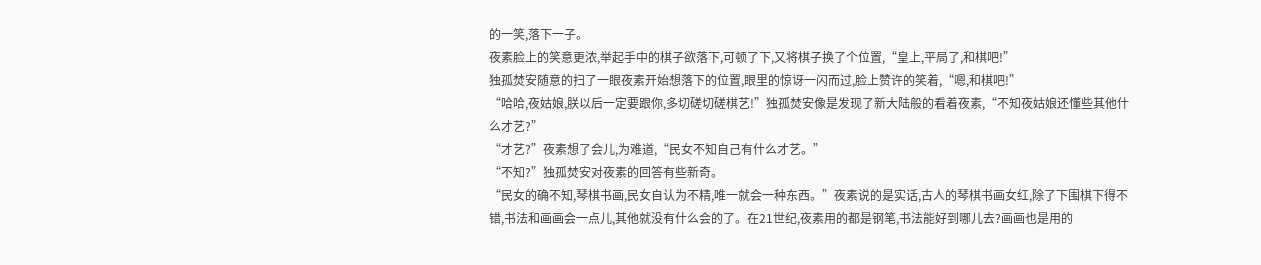的一笑,落下一子。
夜素脸上的笑意更浓,举起手中的棋子欲落下,可顿了下,又将棋子换了个位置,“皇上,平局了,和棋吧!”
独孤焚安随意的扫了一眼夜素开始想落下的位置,眼里的惊讶一闪而过,脸上赞许的笑着,“嗯,和棋吧!”
“哈哈,夜姑娘,朕以后一定要跟你,多切磋切磋棋艺!”独孤焚安像是发现了新大陆般的看着夜素,“不知夜姑娘还懂些其他什么才艺?”
“才艺?”夜素想了会儿,为难道,“民女不知自己有什么才艺。”
“不知?”独孤焚安对夜素的回答有些新奇。
“民女的确不知,琴棋书画,民女自认为不精,唯一就会一种东西。”夜素说的是实话,古人的琴棋书画女红,除了下围棋下得不错,书法和画画会一点儿,其他就没有什么会的了。在21世纪,夜素用的都是钢笔,书法能好到哪儿去?画画也是用的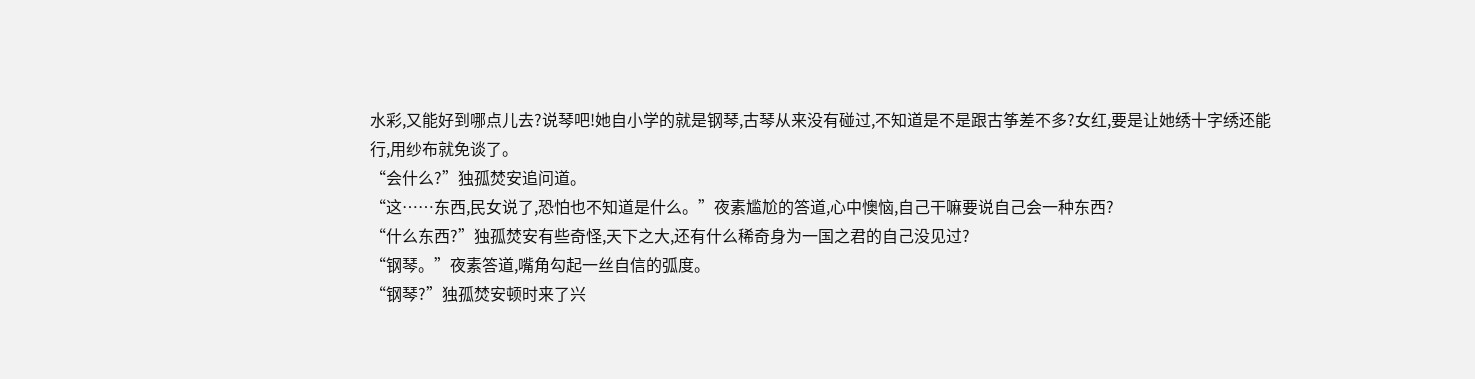水彩,又能好到哪点儿去?说琴吧!她自小学的就是钢琴,古琴从来没有碰过,不知道是不是跟古筝差不多?女红,要是让她绣十字绣还能行,用纱布就免谈了。
“会什么?”独孤焚安追问道。
“这……东西,民女说了,恐怕也不知道是什么。”夜素尴尬的答道,心中懊恼,自己干嘛要说自己会一种东西?
“什么东西?”独孤焚安有些奇怪,天下之大,还有什么稀奇身为一国之君的自己没见过?
“钢琴。”夜素答道,嘴角勾起一丝自信的弧度。
“钢琴?”独孤焚安顿时来了兴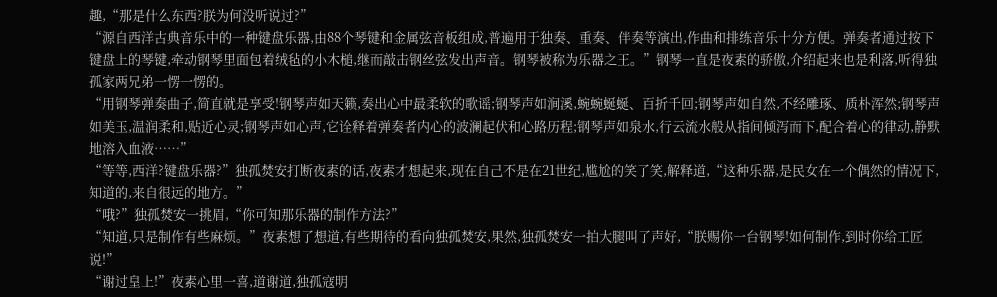趣,“那是什么东西?朕为何没听说过?”
“源自西洋古典音乐中的一种键盘乐器,由88个琴键和金属弦音板组成,普遍用于独奏、重奏、伴奏等演出,作曲和排练音乐十分方便。弹奏者通过按下键盘上的琴键,牵动钢琴里面包着绒毡的小木槌,继而敲击钢丝弦发出声音。钢琴被称为乐器之王。”钢琴一直是夜素的骄傲,介绍起来也是利落,听得独孤家两兄弟一愣一愣的。
“用钢琴弹奏曲子,简直就是享受!钢琴声如天籁,奏出心中最柔软的歌谣;钢琴声如涧溪,蜿蜿蜒蜒、百折千回;钢琴声如自然,不经雕琢、质朴浑然;钢琴声如美玉,温润柔和,贴近心灵;钢琴声如心声,它诠释着弹奏者内心的波澜起伏和心路历程;钢琴声如泉水,行云流水般从指间倾泻而下,配合着心的律动,静默地溶入血液……”
“等等,西洋?键盘乐器?”独孤焚安打断夜素的话,夜素才想起来,现在自己不是在21世纪,尴尬的笑了笑,解释道,“这种乐器,是民女在一个偶然的情况下,知道的,来自很远的地方。”
“哦?”独孤焚安一挑眉,“你可知那乐器的制作方法?”
“知道,只是制作有些麻烦。”夜素想了想道,有些期待的看向独孤焚安,果然,独孤焚安一拍大腿叫了声好,“朕赐你一台钢琴!如何制作,到时你给工匠说!”
“谢过皇上!”夜素心里一喜,道谢道,独孤寇明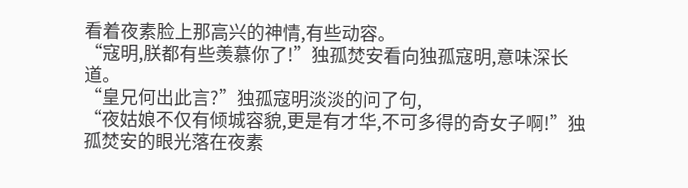看着夜素脸上那高兴的神情,有些动容。
“寇明,朕都有些羡慕你了!”独孤焚安看向独孤寇明,意味深长道。
“皇兄何出此言?”独孤寇明淡淡的问了句,
“夜姑娘不仅有倾城容貌,更是有才华,不可多得的奇女子啊!”独孤焚安的眼光落在夜素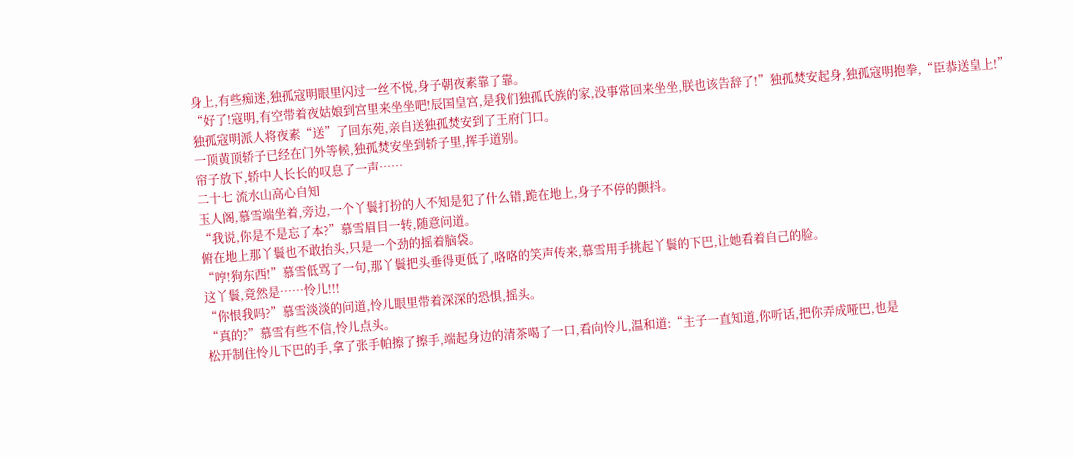身上,有些痴迷,独孤寇明眼里闪过一丝不悦,身子朝夜素靠了靠。
“好了!寇明,有空带着夜姑娘到宫里来坐坐吧!辰国皇宫,是我们独孤氏族的家,没事常回来坐坐,朕也该告辞了!”独孤焚安起身,独孤寇明抱拳,“臣恭送皇上!”
独孤寇明派人将夜素“送”了回东苑,亲自送独孤焚安到了王府门口。
一顶黄顶轿子已经在门外等候,独孤焚安坐到轿子里,挥手道别。
帘子放下,轿中人长长的叹息了一声……
二十七 流水山高心自知
玉人阁,慕雪端坐着,旁边,一个丫鬟打扮的人不知是犯了什么错,跪在地上,身子不停的颤抖。
“我说,你是不是忘了本?”慕雪眉目一转,随意问道。
俯在地上那丫鬟也不敢抬头,只是一个劲的摇着脑袋。
“哼!狗东西!”慕雪低骂了一句,那丫鬟把头垂得更低了,咯咯的笑声传来,慕雪用手挑起丫鬟的下巴,让她看着自己的脸。
这丫鬟,竟然是……怜儿!!!
“你恨我吗?”慕雪淡淡的问道,怜儿眼里带着深深的恐惧,摇头。
“真的?”慕雪有些不信,怜儿点头。
松开制住怜儿下巴的手,拿了张手帕擦了擦手,端起身边的清茶喝了一口,看向怜儿,温和道:“主子一直知道,你听话,把你弄成哑巴,也是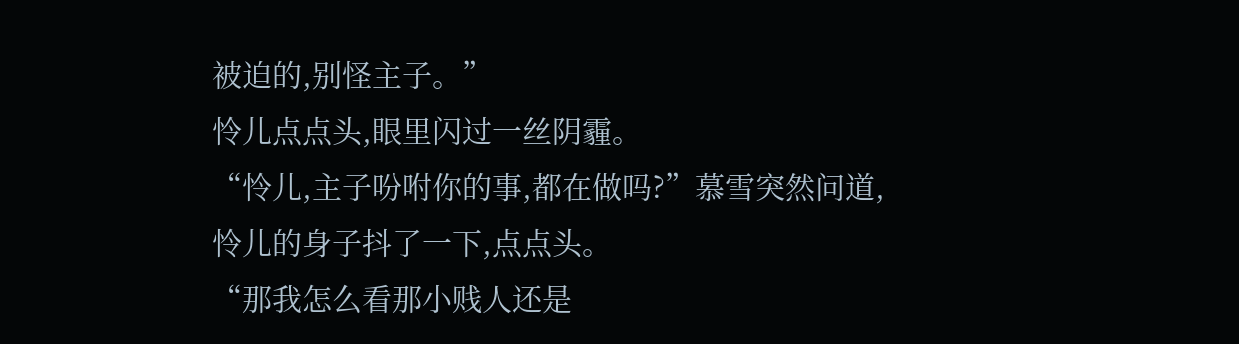被迫的,别怪主子。”
怜儿点点头,眼里闪过一丝阴霾。
“怜儿,主子吩咐你的事,都在做吗?”慕雪突然问道,
怜儿的身子抖了一下,点点头。
“那我怎么看那小贱人还是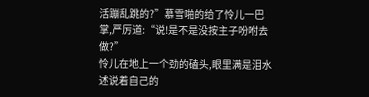活蹦乱跳的?”慕雪啪的给了怜儿一巴掌,严厉道:“说!是不是没按主子吩咐去做?”
怜儿在地上一个劲的磕头,眼里满是泪水述说着自己的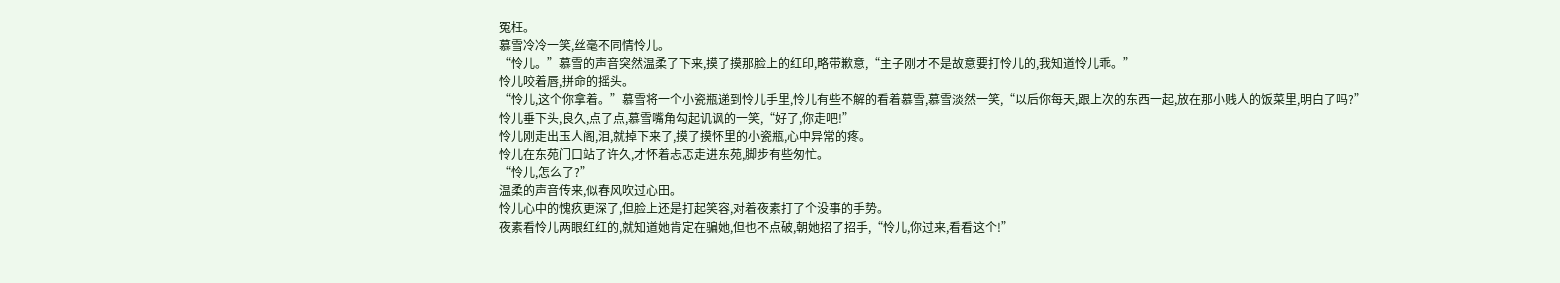冤枉。
慕雪冷冷一笑,丝毫不同情怜儿。
“怜儿。”慕雪的声音突然温柔了下来,摸了摸那脸上的红印,略带歉意,“主子刚才不是故意要打怜儿的,我知道怜儿乖。”
怜儿咬着唇,拼命的摇头。
“怜儿,这个你拿着。”慕雪将一个小瓷瓶递到怜儿手里,怜儿有些不解的看着慕雪,慕雪淡然一笑,“以后你每天,跟上次的东西一起,放在那小贱人的饭菜里,明白了吗?”
怜儿垂下头,良久,点了点,慕雪嘴角勾起讥讽的一笑,“好了,你走吧!”
怜儿刚走出玉人阁,泪,就掉下来了,摸了摸怀里的小瓷瓶,心中异常的疼。
怜儿在东苑门口站了许久,才怀着忐忑走进东苑,脚步有些匆忙。
“怜儿,怎么了?”
温柔的声音传来,似春风吹过心田。
怜儿心中的愧疚更深了,但脸上还是打起笑容,对着夜素打了个没事的手势。
夜素看怜儿两眼红红的,就知道她肯定在骗她,但也不点破,朝她招了招手,“怜儿,你过来,看看这个!”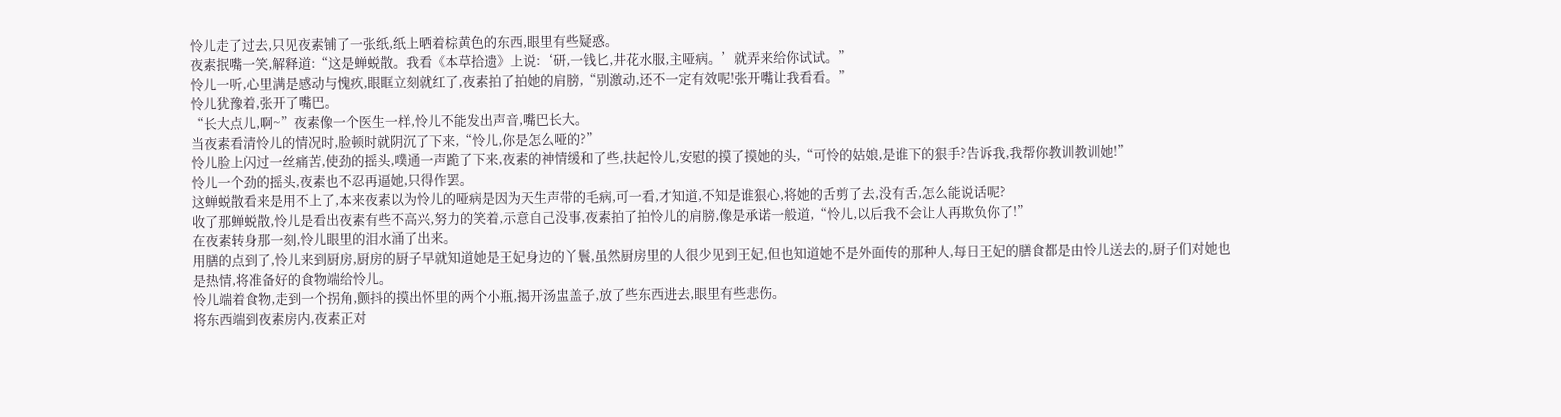怜儿走了过去,只见夜素铺了一张纸,纸上晒着棕黄色的东西,眼里有些疑惑。
夜素抿嘴一笑,解释道:“这是蝉蜕散。我看《本草拾遗》上说:‘研,一钱匕,井花水服,主哑病。’就弄来给你试试。”
怜儿一听,心里满是感动与愧疚,眼眶立刻就红了,夜素拍了拍她的肩膀,“别激动,还不一定有效呢!张开嘴让我看看。”
怜儿犹豫着,张开了嘴巴。
“长大点儿,啊~”夜素像一个医生一样,怜儿不能发出声音,嘴巴长大。
当夜素看清怜儿的情况时,脸顿时就阴沉了下来,“怜儿,你是怎么哑的?”
怜儿脸上闪过一丝痛苦,使劲的摇头,噗通一声跪了下来,夜素的神情缓和了些,扶起怜儿,安慰的摸了摸她的头,“可怜的姑娘,是谁下的狠手?告诉我,我帮你教训教训她!”
怜儿一个劲的摇头,夜素也不忍再逼她,只得作罢。
这蝉蜕散看来是用不上了,本来夜素以为怜儿的哑病是因为天生声带的毛病,可一看,才知道,不知是谁狠心,将她的舌剪了去,没有舌,怎么能说话呢?
收了那蝉蜕散,怜儿是看出夜素有些不高兴,努力的笑着,示意自己没事,夜素拍了拍怜儿的肩膀,像是承诺一般道,“怜儿,以后我不会让人再欺负你了!”
在夜素转身那一刻,怜儿眼里的泪水涌了出来。
用膳的点到了,怜儿来到厨房,厨房的厨子早就知道她是王妃身边的丫鬟,虽然厨房里的人很少见到王妃,但也知道她不是外面传的那种人,每日王妃的膳食都是由怜儿送去的,厨子们对她也是热情,将准备好的食物端给怜儿。
怜儿端着食物,走到一个拐角,颤抖的摸出怀里的两个小瓶,揭开汤盅盖子,放了些东西进去,眼里有些悲伤。
将东西端到夜素房内,夜素正对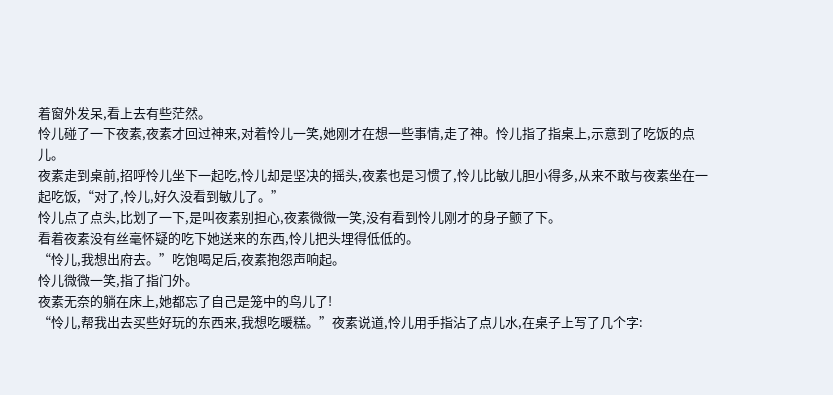着窗外发呆,看上去有些茫然。
怜儿碰了一下夜素,夜素才回过神来,对着怜儿一笑,她刚才在想一些事情,走了神。怜儿指了指桌上,示意到了吃饭的点儿。
夜素走到桌前,招呼怜儿坐下一起吃,怜儿却是坚决的摇头,夜素也是习惯了,怜儿比敏儿胆小得多,从来不敢与夜素坐在一起吃饭,“对了,怜儿,好久没看到敏儿了。”
怜儿点了点头,比划了一下,是叫夜素别担心,夜素微微一笑,没有看到怜儿刚才的身子颤了下。
看着夜素没有丝毫怀疑的吃下她送来的东西,怜儿把头埋得低低的。
“怜儿,我想出府去。”吃饱喝足后,夜素抱怨声响起。
怜儿微微一笑,指了指门外。
夜素无奈的躺在床上,她都忘了自己是笼中的鸟儿了!
“怜儿,帮我出去买些好玩的东西来,我想吃暖糕。”夜素说道,怜儿用手指沾了点儿水,在桌子上写了几个字: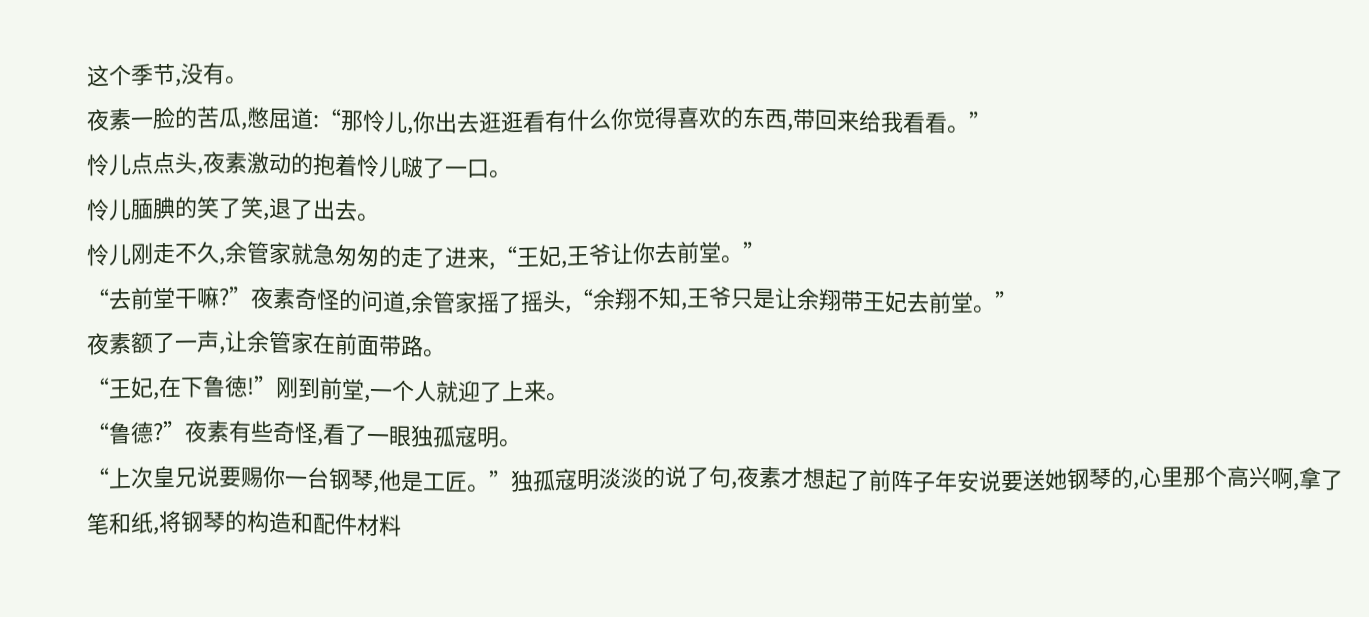这个季节,没有。
夜素一脸的苦瓜,憋屈道:“那怜儿,你出去逛逛看有什么你觉得喜欢的东西,带回来给我看看。”
怜儿点点头,夜素激动的抱着怜儿啵了一口。
怜儿腼腆的笑了笑,退了出去。
怜儿刚走不久,余管家就急匆匆的走了进来,“王妃,王爷让你去前堂。”
“去前堂干嘛?”夜素奇怪的问道,余管家摇了摇头,“余翔不知,王爷只是让余翔带王妃去前堂。”
夜素额了一声,让余管家在前面带路。
“王妃,在下鲁徳!”刚到前堂,一个人就迎了上来。
“鲁德?”夜素有些奇怪,看了一眼独孤寇明。
“上次皇兄说要赐你一台钢琴,他是工匠。”独孤寇明淡淡的说了句,夜素才想起了前阵子年安说要送她钢琴的,心里那个高兴啊,拿了笔和纸,将钢琴的构造和配件材料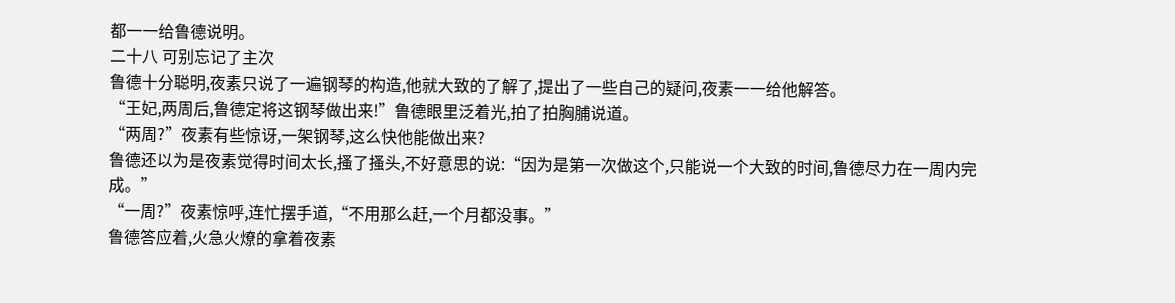都一一给鲁德说明。
二十八 可别忘记了主次
鲁德十分聪明,夜素只说了一遍钢琴的构造,他就大致的了解了,提出了一些自己的疑问,夜素一一给他解答。
“王妃,两周后,鲁德定将这钢琴做出来!”鲁德眼里泛着光,拍了拍胸脯说道。
“两周?”夜素有些惊讶,一架钢琴,这么快他能做出来?
鲁德还以为是夜素觉得时间太长,搔了搔头,不好意思的说:“因为是第一次做这个,只能说一个大致的时间,鲁德尽力在一周内完成。”
“一周?”夜素惊呼,连忙摆手道,“不用那么赶,一个月都没事。”
鲁德答应着,火急火燎的拿着夜素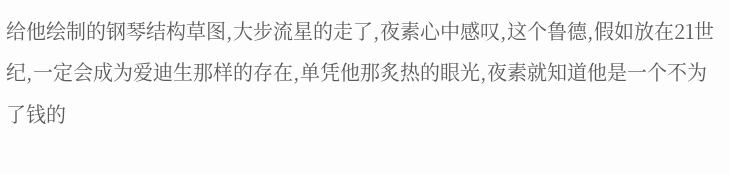给他绘制的钢琴结构草图,大步流星的走了,夜素心中感叹,这个鲁德,假如放在21世纪,一定会成为爱迪生那样的存在,单凭他那炙热的眼光,夜素就知道他是一个不为了钱的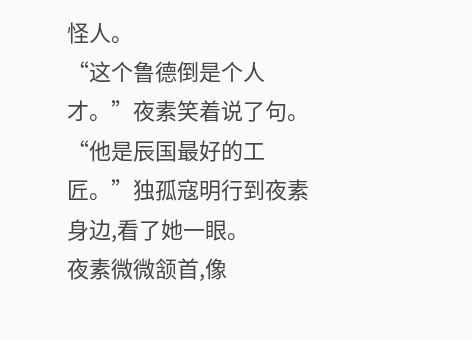怪人。
“这个鲁德倒是个人才。”夜素笑着说了句。
“他是辰国最好的工匠。”独孤寇明行到夜素身边,看了她一眼。
夜素微微颔首,像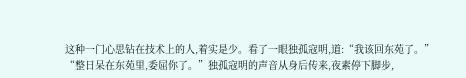这种一门心思钻在技术上的人,着实是少。看了一眼独孤寇明,道:“我该回东苑了。”
“整日呆在东苑里,委屈你了。”独孤寇明的声音从身后传来,夜素停下脚步,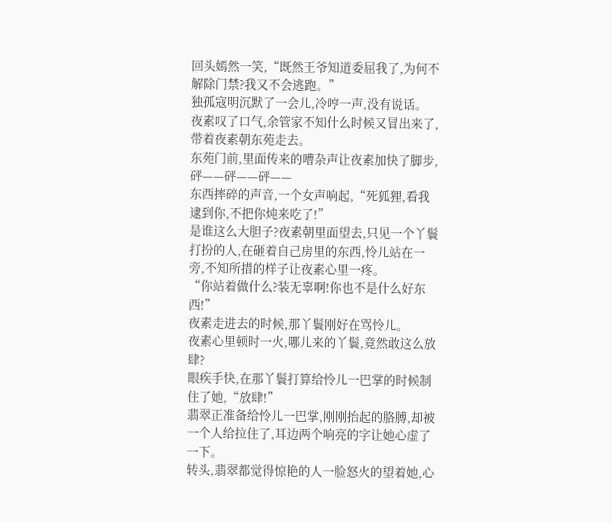回头嫣然一笑,“既然王爷知道委屈我了,为何不解除门禁?我又不会逃跑。”
独孤寇明沉默了一会儿,冷哼一声,没有说话。
夜素叹了口气,余管家不知什么时候又冒出来了,带着夜素朝东苑走去。
东苑门前,里面传来的嘈杂声让夜素加快了脚步,砰——砰——砰——
东西摔碎的声音,一个女声响起,“死狐狸,看我逮到你,不把你炖来吃了!”
是谁这么大胆子?夜素朝里面望去,只见一个丫鬟打扮的人,在砸着自己房里的东西,怜儿站在一旁,不知所措的样子让夜素心里一疼。
“你站着做什么?装无辜啊!你也不是什么好东西!”
夜素走进去的时候,那丫鬟刚好在骂怜儿。
夜素心里顿时一火,哪儿来的丫鬟,竟然敢这么放肆?
眼疾手快,在那丫鬟打算给怜儿一巴掌的时候制住了她,“放肆!”
翡翠正准备给怜儿一巴掌,刚刚抬起的胳膊,却被一个人给拉住了,耳边两个响亮的字让她心虚了一下。
转头,翡翠都觉得惊艳的人一脸怒火的望着她,心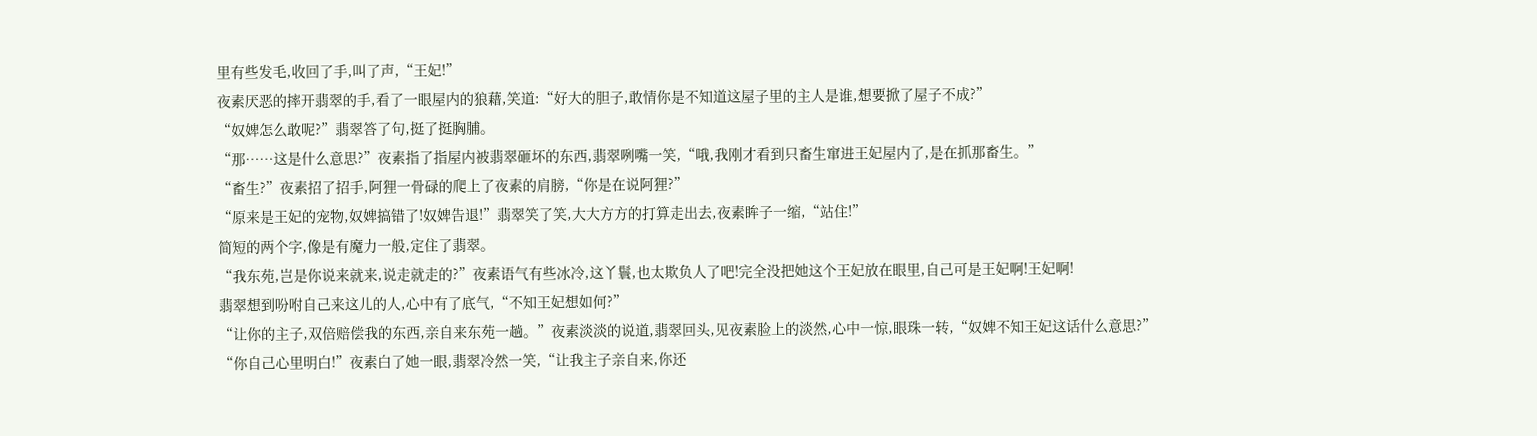里有些发毛,收回了手,叫了声,“王妃!”
夜素厌恶的摔开翡翠的手,看了一眼屋内的狼藉,笑道:“好大的胆子,敢情你是不知道这屋子里的主人是谁,想要掀了屋子不成?”
“奴婢怎么敢呢?”翡翠答了句,挺了挺胸脯。
“那……这是什么意思?”夜素指了指屋内被翡翠砸坏的东西,翡翠咧嘴一笑,“哦,我刚才看到只畜生窜进王妃屋内了,是在抓那畜生。”
“畜生?”夜素招了招手,阿狸一骨碌的爬上了夜素的肩膀,“你是在说阿狸?”
“原来是王妃的宠物,奴婢搞错了!奴婢告退!”翡翠笑了笑,大大方方的打算走出去,夜素眸子一缩,“站住!”
简短的两个字,像是有魔力一般,定住了翡翠。
“我东苑,岂是你说来就来,说走就走的?”夜素语气有些冰冷,这丫鬟,也太欺负人了吧!完全没把她这个王妃放在眼里,自己可是王妃啊!王妃啊!
翡翠想到吩咐自己来这儿的人,心中有了底气,“不知王妃想如何?”
“让你的主子,双倍赔偿我的东西,亲自来东苑一趟。”夜素淡淡的说道,翡翠回头,见夜素脸上的淡然,心中一惊,眼珠一转,“奴婢不知王妃这话什么意思?”
“你自己心里明白!”夜素白了她一眼,翡翠冷然一笑,“让我主子亲自来,你还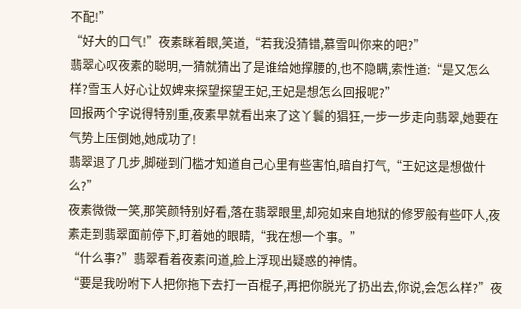不配!”
“好大的口气!”夜素眯着眼,笑道,“若我没猜错,慕雪叫你来的吧?”
翡翠心叹夜素的聪明,一猜就猜出了是谁给她撑腰的,也不隐瞒,索性道:“是又怎么样?雪玉人好心让奴婢来探望探望王妃,王妃是想怎么回报呢?”
回报两个字说得特别重,夜素早就看出来了这丫鬟的猖狂,一步一步走向翡翠,她要在气势上压倒她,她成功了!
翡翠退了几步,脚碰到门槛才知道自己心里有些害怕,暗自打气,“王妃这是想做什么?”
夜素微微一笑,那笑颜特别好看,落在翡翠眼里,却宛如来自地狱的修罗般有些吓人,夜素走到翡翠面前停下,盯着她的眼睛,“我在想一个事。”
“什么事?”翡翠看着夜素问道,脸上浮现出疑惑的神情。
“要是我吩咐下人把你拖下去打一百棍子,再把你脱光了扔出去,你说,会怎么样?”夜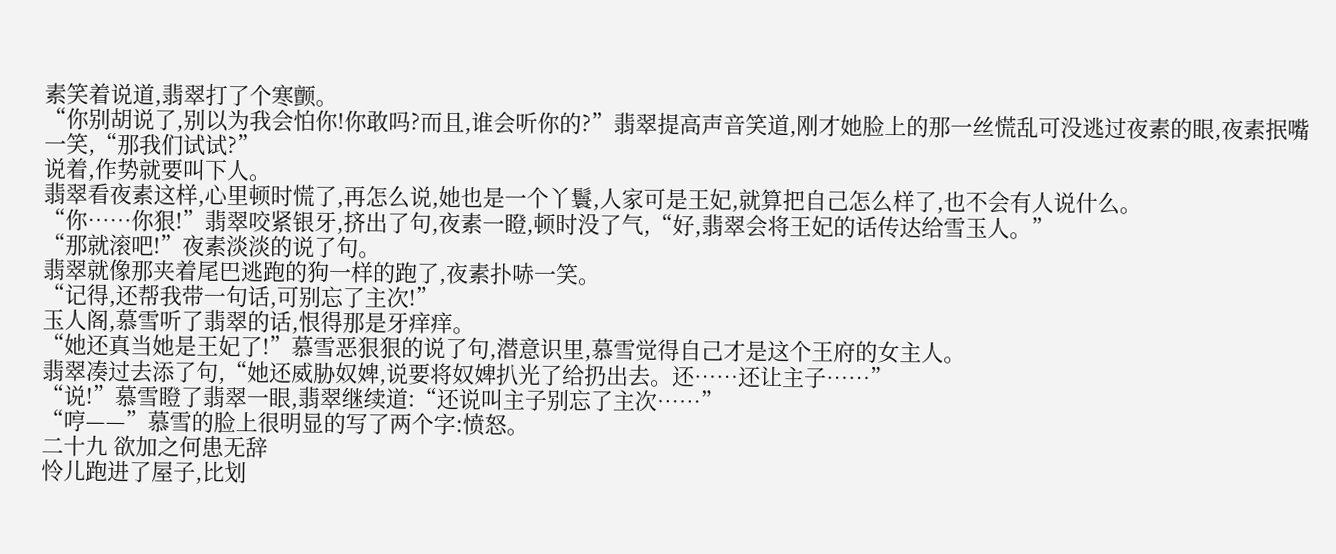素笑着说道,翡翠打了个寒颤。
“你别胡说了,别以为我会怕你!你敢吗?而且,谁会听你的?”翡翠提高声音笑道,刚才她脸上的那一丝慌乱可没逃过夜素的眼,夜素抿嘴一笑,“那我们试试?”
说着,作势就要叫下人。
翡翠看夜素这样,心里顿时慌了,再怎么说,她也是一个丫鬟,人家可是王妃,就算把自己怎么样了,也不会有人说什么。
“你……你狠!”翡翠咬紧银牙,挤出了句,夜素一瞪,顿时没了气,“好,翡翠会将王妃的话传达给雪玉人。”
“那就滚吧!”夜素淡淡的说了句。
翡翠就像那夹着尾巴逃跑的狗一样的跑了,夜素扑哧一笑。
“记得,还帮我带一句话,可别忘了主次!”
玉人阁,慕雪听了翡翠的话,恨得那是牙痒痒。
“她还真当她是王妃了!”慕雪恶狠狠的说了句,潜意识里,慕雪觉得自己才是这个王府的女主人。
翡翠凑过去添了句,“她还威胁奴婢,说要将奴婢扒光了给扔出去。还……还让主子……”
“说!”慕雪瞪了翡翠一眼,翡翠继续道:“还说叫主子别忘了主次……”
“哼——”慕雪的脸上很明显的写了两个字:愤怒。
二十九 欲加之何患无辞
怜儿跑进了屋子,比划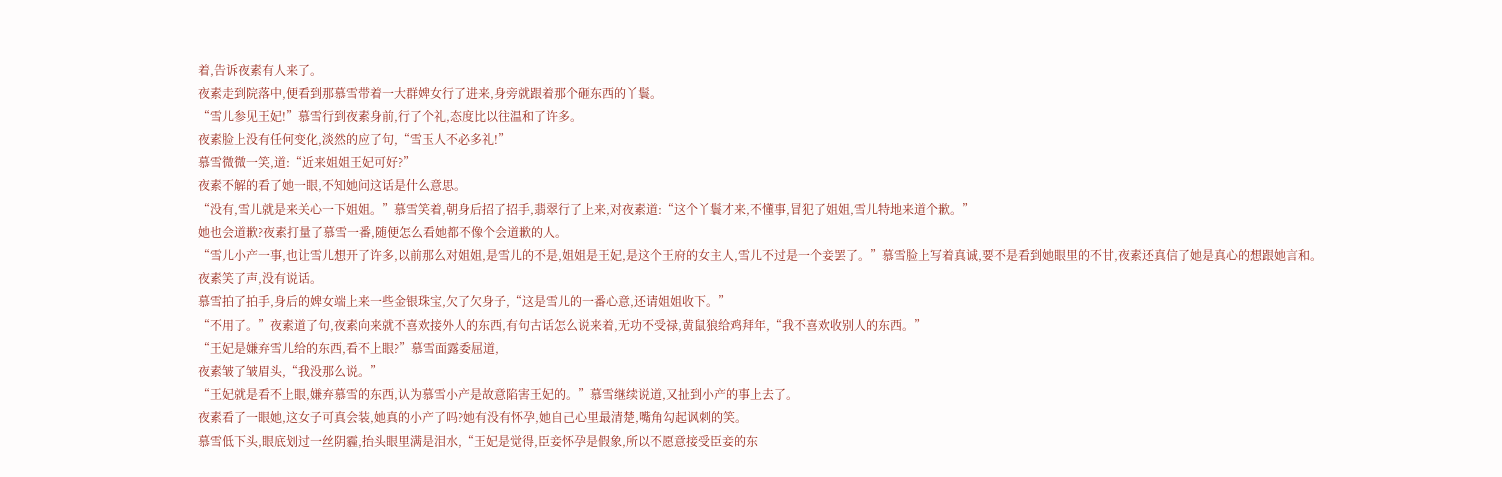着,告诉夜素有人来了。
夜素走到院落中,便看到那慕雪带着一大群婢女行了进来,身旁就跟着那个砸东西的丫鬟。
“雪儿参见王妃!”慕雪行到夜素身前,行了个礼,态度比以往温和了许多。
夜素脸上没有任何变化,淡然的应了句,“雪玉人不必多礼!”
慕雪微微一笑,道:“近来姐姐王妃可好?”
夜素不解的看了她一眼,不知她问这话是什么意思。
“没有,雪儿就是来关心一下姐姐。”慕雪笑着,朝身后招了招手,翡翠行了上来,对夜素道:“这个丫鬟才来,不懂事,冒犯了姐姐,雪儿特地来道个歉。”
她也会道歉?夜素打量了慕雪一番,随便怎么看她都不像个会道歉的人。
“雪儿小产一事,也让雪儿想开了许多,以前那么对姐姐,是雪儿的不是,姐姐是王妃,是这个王府的女主人,雪儿不过是一个妾罢了。”慕雪脸上写着真诚,要不是看到她眼里的不甘,夜素还真信了她是真心的想跟她言和。
夜素笑了声,没有说话。
慕雪拍了拍手,身后的婢女端上来一些金银珠宝,欠了欠身子,“这是雪儿的一番心意,还请姐姐收下。”
“不用了。”夜素道了句,夜素向来就不喜欢接外人的东西,有句古话怎么说来着,无功不受禄,黄鼠狼给鸡拜年,“我不喜欢收别人的东西。”
“王妃是嫌弃雪儿给的东西,看不上眼?”慕雪面露委屈道,
夜素皱了皱眉头,“我没那么说。”
“王妃就是看不上眼,嫌弃慕雪的东西,认为慕雪小产是故意陷害王妃的。”慕雪继续说道,又扯到小产的事上去了。
夜素看了一眼她,这女子可真会装,她真的小产了吗?她有没有怀孕,她自己心里最清楚,嘴角勾起讽刺的笑。
慕雪低下头,眼底划过一丝阴霾,抬头眼里满是泪水,“王妃是觉得,臣妾怀孕是假象,所以不愿意接受臣妾的东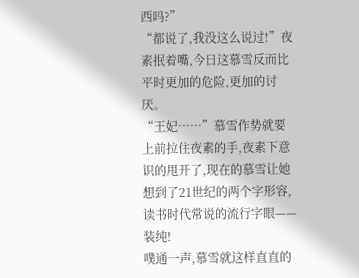西吗?”
“都说了,我没这么说过!”夜素抿着嘴,今日这慕雪反而比平时更加的危险,更加的讨厌。
“王妃……”慕雪作势就要上前拉住夜素的手,夜素下意识的甩开了,现在的慕雪让她想到了21世纪的两个字形容,读书时代常说的流行字眼——装纯!
噗通一声,慕雪就这样直直的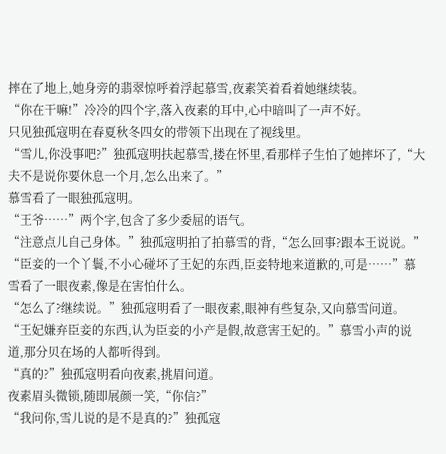摔在了地上,她身旁的翡翠惊呼着浮起慕雪,夜素笑着看着她继续装。
“你在干嘛!”冷冷的四个字,落入夜素的耳中,心中暗叫了一声不好。
只见独孤寇明在春夏秋冬四女的带领下出现在了视线里。
“雪儿,你没事吧?”独孤寇明扶起慕雪,搂在怀里,看那样子生怕了她摔坏了,“大夫不是说你要休息一个月,怎么出来了。”
慕雪看了一眼独孤寇明。
“王爷……”两个字,包含了多少委屈的语气。
“注意点儿自己身体。”独孤寇明拍了拍慕雪的背,“怎么回事?跟本王说说。”
“臣妾的一个丫鬟,不小心碰坏了王妃的东西,臣妾特地来道歉的,可是……”慕雪看了一眼夜素,像是在害怕什么。
“怎么了?继续说。”独孤寇明看了一眼夜素,眼神有些复杂,又向慕雪问道。
“王妃嫌弃臣妾的东西,认为臣妾的小产是假,故意害王妃的。”慕雪小声的说道,那分贝在场的人都听得到。
“真的?”独孤寇明看向夜素,挑眉问道。
夜素眉头微锁,随即展颜一笑,“你信?”
“我问你,雪儿说的是不是真的?”独孤寇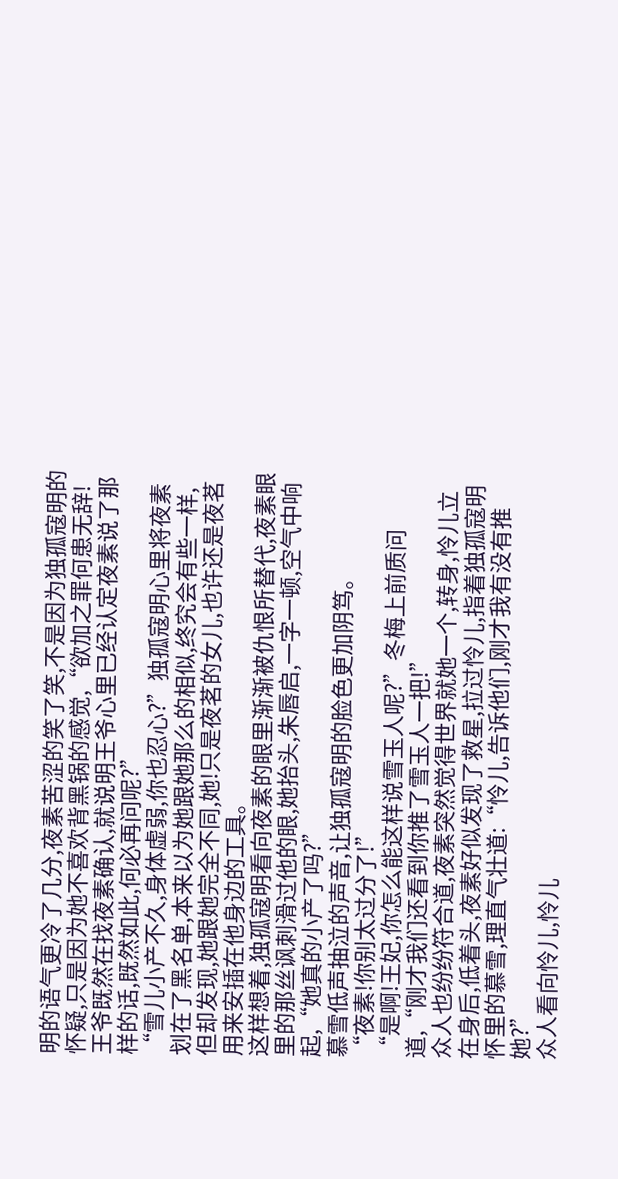明的语气更冷了几分,夜素苦涩的笑了笑,不是因为独孤寇明的怀疑,只是因为她不喜欢背黑锅的感觉,“欲加之罪何患无辞!王爷既然在找夜素确认,就说明王爷心里已经认定夜素说了那样的话,既然如此,何必再问呢?”
“雪儿小产不久,身体虚弱,你也忍心?”独孤寇明心里将夜素划在了黑名单,本来以为她跟她那么的相似,终究会有些一样,但却发现,她跟她完全不同,她!只是夜茗的女儿,也许还是夜茗用来安插在他身边的工具。
这样想着,独孤寇明看向夜素的眼里渐渐被仇恨所替代,夜素眼里的那丝讽刺滑过他的眼,她抬头,朱唇启,一字一顿,空气中响起,“她真的小产了吗?”
慕雪低声抽泣的声音,让独孤寇明的脸色更加阴笃。
“夜素!你别太过分了!”
“是啊!王妃,你怎么能这样说雪玉人呢?”冬梅上前质问道,“刚才我们还看到你推了雪玉人一把!”
众人也纷纷符合道,夜素突然觉得世界就她一个,转身,怜儿立在身后,低着头,夜素好似发现了救星,拉过怜儿,指着独孤寇明怀里的慕雪,理直气壮道:“怜儿,告诉他们,刚才我有没有推她?”
众人看向怜儿,怜儿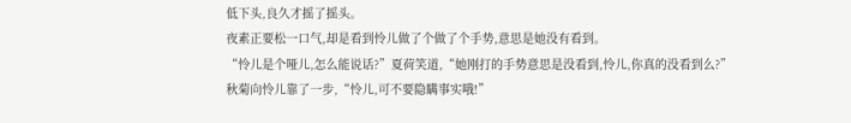低下头,良久才摇了摇头。
夜素正要松一口气,却是看到怜儿做了个做了个手势,意思是她没有看到。
“怜儿是个哑儿,怎么能说话?”夏荷笑道,“她刚打的手势意思是没看到,怜儿,你真的没看到么?”
秋菊向怜儿靠了一步,“怜儿,可不要隐瞒事实哦!”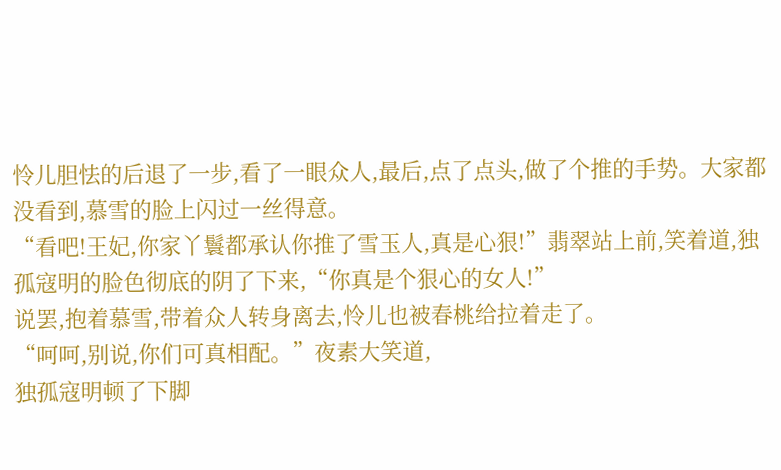怜儿胆怯的后退了一步,看了一眼众人,最后,点了点头,做了个推的手势。大家都没看到,慕雪的脸上闪过一丝得意。
“看吧!王妃,你家丫鬟都承认你推了雪玉人,真是心狠!”翡翠站上前,笑着道,独孤寇明的脸色彻底的阴了下来,“你真是个狠心的女人!”
说罢,抱着慕雪,带着众人转身离去,怜儿也被春桃给拉着走了。
“呵呵,别说,你们可真相配。”夜素大笑道,
独孤寇明顿了下脚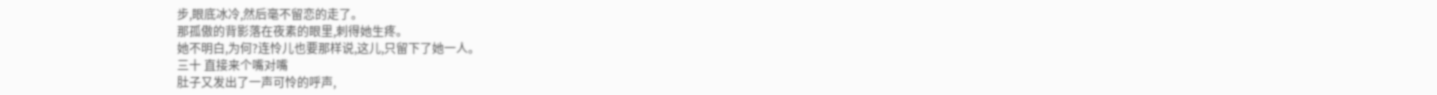步,眼底冰冷,然后毫不留恋的走了。
那孤傲的背影落在夜素的眼里,刺得她生疼。
她不明白,为何?连怜儿也要那样说,这儿,只留下了她一人。
三十 直接来个嘴对嘴
肚子又发出了一声可怜的呼声,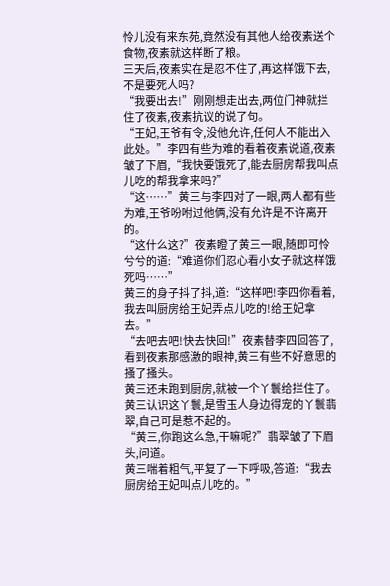怜儿没有来东苑,竟然没有其他人给夜素送个食物,夜素就这样断了粮。
三天后,夜素实在是忍不住了,再这样饿下去,不是要死人吗?
“我要出去!”刚刚想走出去,两位门神就拦住了夜素,夜素抗议的说了句。
“王妃,王爷有令,没他允许,任何人不能出入此处。”李四有些为难的看着夜素说道,夜素皱了下眉,“我快要饿死了,能去厨房帮我叫点儿吃的帮我拿来吗?”
“这……”黄三与李四对了一眼,两人都有些为难,王爷吩咐过他俩,没有允许是不许离开的。
“这什么这?”夜素瞪了黄三一眼,随即可怜兮兮的道:“难道你们忍心看小女子就这样饿死吗……”
黄三的身子抖了抖,道:“这样吧!李四你看着,我去叫厨房给王妃弄点儿吃的!给王妃拿去。”
“去吧去吧!快去快回!”夜素替李四回答了,看到夜素那感激的眼神,黄三有些不好意思的搔了搔头。
黄三还未跑到厨房,就被一个丫鬟给拦住了。黄三认识这丫鬟,是雪玉人身边得宠的丫鬟翡翠,自己可是惹不起的。
“黄三,你跑这么急,干嘛呢?”翡翠皱了下眉头,问道。
黄三喘着粗气,平复了一下呼吸,答道:“我去厨房给王妃叫点儿吃的。”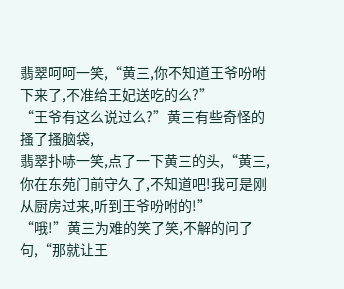翡翠呵呵一笑,“黄三,你不知道王爷吩咐下来了,不准给王妃送吃的么?”
“王爷有这么说过么?”黄三有些奇怪的搔了搔脑袋,
翡翠扑哧一笑,点了一下黄三的头,“黄三,你在东苑门前守久了,不知道吧!我可是刚从厨房过来,听到王爷吩咐的!”
“哦!”黄三为难的笑了笑,不解的问了句,“那就让王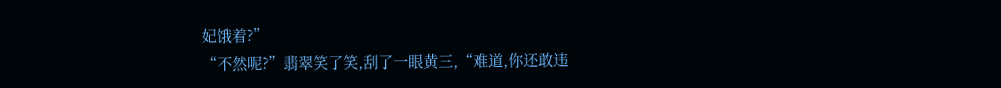妃饿着?”
“不然呢?”翡翠笑了笑,刮了一眼黄三,“难道,你还敢违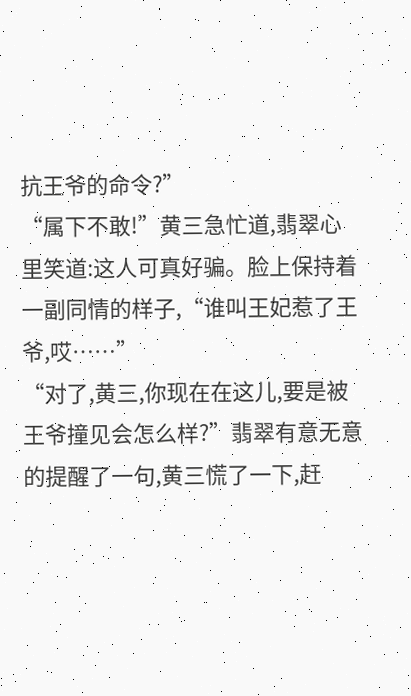抗王爷的命令?”
“属下不敢!”黄三急忙道,翡翠心里笑道:这人可真好骗。脸上保持着一副同情的样子,“谁叫王妃惹了王爷,哎……”
“对了,黄三,你现在在这儿,要是被王爷撞见会怎么样?”翡翠有意无意的提醒了一句,黄三慌了一下,赶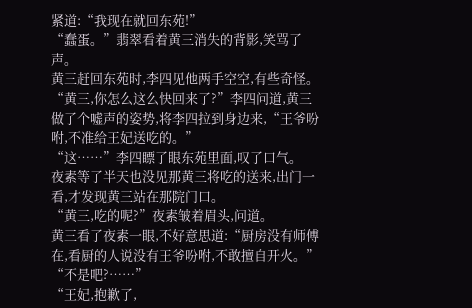紧道:“我现在就回东苑!”
“蠢蛋。”翡翠看着黄三消失的背影,笑骂了声。
黄三赶回东苑时,李四见他两手空空,有些奇怪。
“黄三,你怎么这么快回来了?”李四问道,黄三做了个嘘声的姿势,将李四拉到身边来,“王爷吩咐,不准给王妃送吃的。”
“这……”李四瞟了眼东苑里面,叹了口气。
夜素等了半天也没见那黄三将吃的送来,出门一看,才发现黄三站在那院门口。
“黄三,吃的呢?”夜素皱着眉头,问道。
黄三看了夜素一眼,不好意思道:“厨房没有师傅在,看厨的人说没有王爷吩咐,不敢擅自开火。”
“不是吧?……”
“王妃,抱歉了,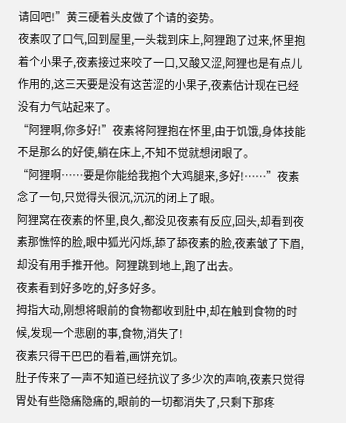请回吧!”黄三硬着头皮做了个请的姿势。
夜素叹了口气,回到屋里,一头栽到床上,阿狸跑了过来,怀里抱着个小果子,夜素接过来咬了一口,又酸又涩,阿狸也是有点儿作用的,这三天要是没有这苦涩的小果子,夜素估计现在已经没有力气站起来了。
“阿狸啊,你多好!”夜素将阿狸抱在怀里,由于饥饿,身体技能不是那么的好使,躺在床上,不知不觉就想闭眼了。
“阿狸啊……要是你能给我抱个大鸡腿来,多好!……”夜素念了一句,只觉得头很沉,沉沉的闭上了眼。
阿狸窝在夜素的怀里,良久,都没见夜素有反应,回头,却看到夜素那憔悴的脸,眼中狐光闪烁,舔了舔夜素的脸,夜素皱了下眉,却没有用手推开他。阿狸跳到地上,跑了出去。
夜素看到好多吃的,好多好多。
拇指大动,刚想将眼前的食物都收到肚中,却在触到食物的时候,发现一个悲剧的事,食物,消失了!
夜素只得干巴巴的看着,画饼充饥。
肚子传来了一声不知道已经抗议了多少次的声响,夜素只觉得胃处有些隐痛隐痛的,眼前的一切都消失了,只剩下那疼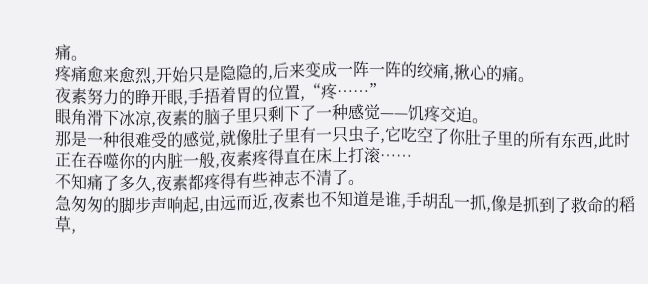痛。
疼痛愈来愈烈,开始只是隐隐的,后来变成一阵一阵的绞痛,揪心的痛。
夜素努力的睁开眼,手捂着胃的位置,“疼……”
眼角滑下冰凉,夜素的脑子里只剩下了一种感觉——饥疼交迫。
那是一种很难受的感觉,就像肚子里有一只虫子,它吃空了你肚子里的所有东西,此时正在吞噬你的内脏一般,夜素疼得直在床上打滚……
不知痛了多久,夜素都疼得有些神志不清了。
急匆匆的脚步声响起,由远而近,夜素也不知道是谁,手胡乱一抓,像是抓到了救命的稻草,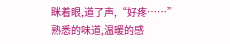眯着眼,道了声,“好疼……”
熟悉的味道,温暖的感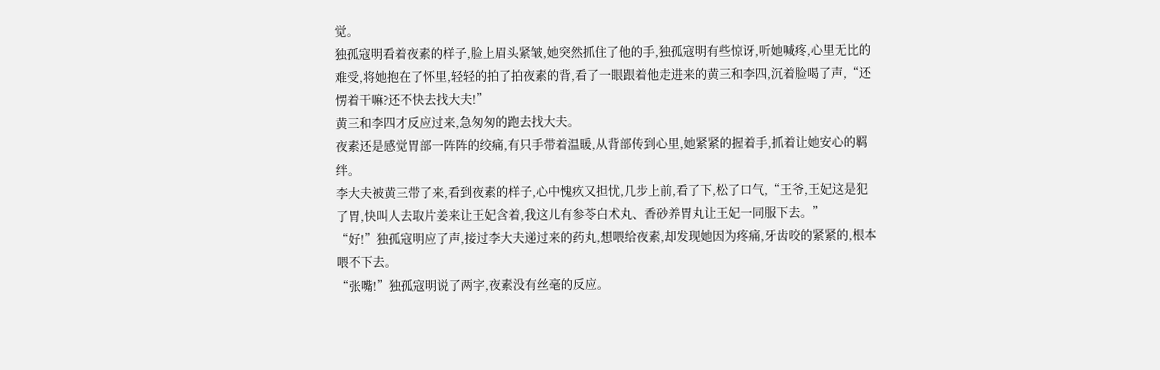觉。
独孤寇明看着夜素的样子,脸上眉头紧皱,她突然抓住了他的手,独孤寇明有些惊讶,听她喊疼,心里无比的难受,将她抱在了怀里,轻轻的拍了拍夜素的背,看了一眼跟着他走进来的黄三和李四,沉着脸喝了声,“还愣着干嘛?还不快去找大夫!”
黄三和李四才反应过来,急匆匆的跑去找大夫。
夜素还是感觉胃部一阵阵的绞痛,有只手带着温暖,从背部传到心里,她紧紧的握着手,抓着让她安心的羁绊。
李大夫被黄三带了来,看到夜素的样子,心中愧疚又担忧,几步上前,看了下,松了口气,“王爷,王妃这是犯了胃,快叫人去取片姜来让王妃含着,我这儿有参苓白术丸、香砂养胃丸让王妃一同服下去。”
“好!”独孤寇明应了声,接过李大夫递过来的药丸,想喂给夜素,却发现她因为疼痛,牙齿咬的紧紧的,根本喂不下去。
“张嘴!”独孤寇明说了两字,夜素没有丝毫的反应。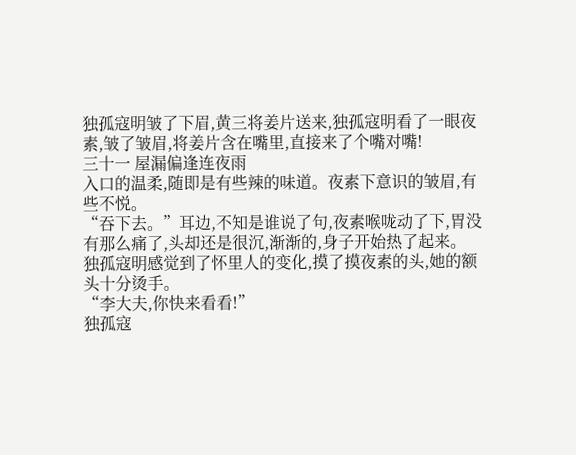独孤寇明皱了下眉,黄三将姜片送来,独孤寇明看了一眼夜素,皱了皱眉,将姜片含在嘴里,直接来了个嘴对嘴!
三十一 屋漏偏逢连夜雨
入口的温柔,随即是有些辣的味道。夜素下意识的皱眉,有些不悦。
“吞下去。”耳边,不知是谁说了句,夜素喉咙动了下,胃没有那么痛了,头却还是很沉,渐渐的,身子开始热了起来。
独孤寇明感觉到了怀里人的变化,摸了摸夜素的头,她的额头十分烫手。
“李大夫,你快来看看!”
独孤寇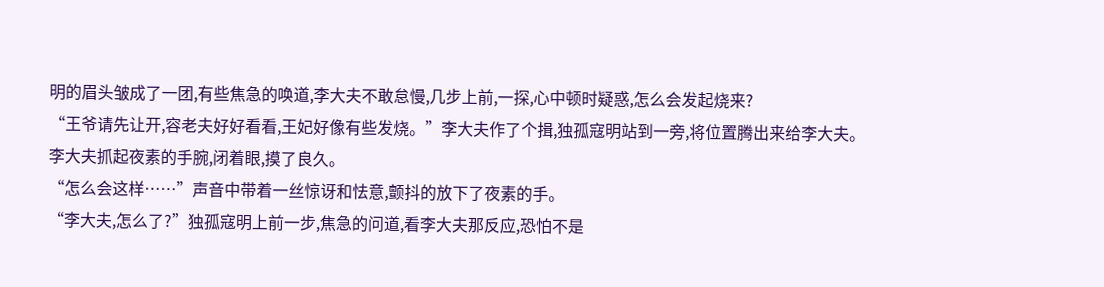明的眉头皱成了一团,有些焦急的唤道,李大夫不敢怠慢,几步上前,一探,心中顿时疑惑,怎么会发起烧来?
“王爷请先让开,容老夫好好看看,王妃好像有些发烧。”李大夫作了个揖,独孤寇明站到一旁,将位置腾出来给李大夫。
李大夫抓起夜素的手腕,闭着眼,摸了良久。
“怎么会这样……”声音中带着一丝惊讶和怯意,颤抖的放下了夜素的手。
“李大夫,怎么了?”独孤寇明上前一步,焦急的问道,看李大夫那反应,恐怕不是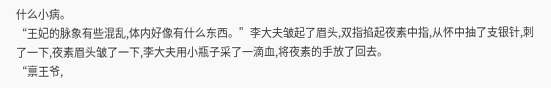什么小病。
“王妃的脉象有些混乱,体内好像有什么东西。”李大夫皱起了眉头,双指掐起夜素中指,从怀中抽了支银针,刺了一下,夜素眉头皱了一下,李大夫用小瓶子采了一滴血,将夜素的手放了回去。
“禀王爷,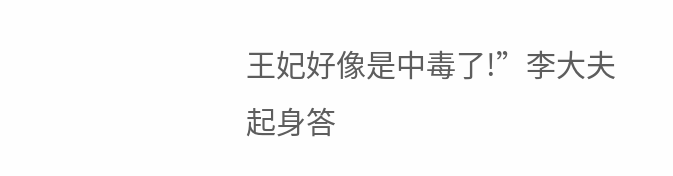王妃好像是中毒了!”李大夫起身答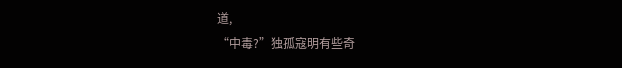道,
“中毒?”独孤寇明有些奇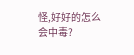怪,好好的怎么会中毒?